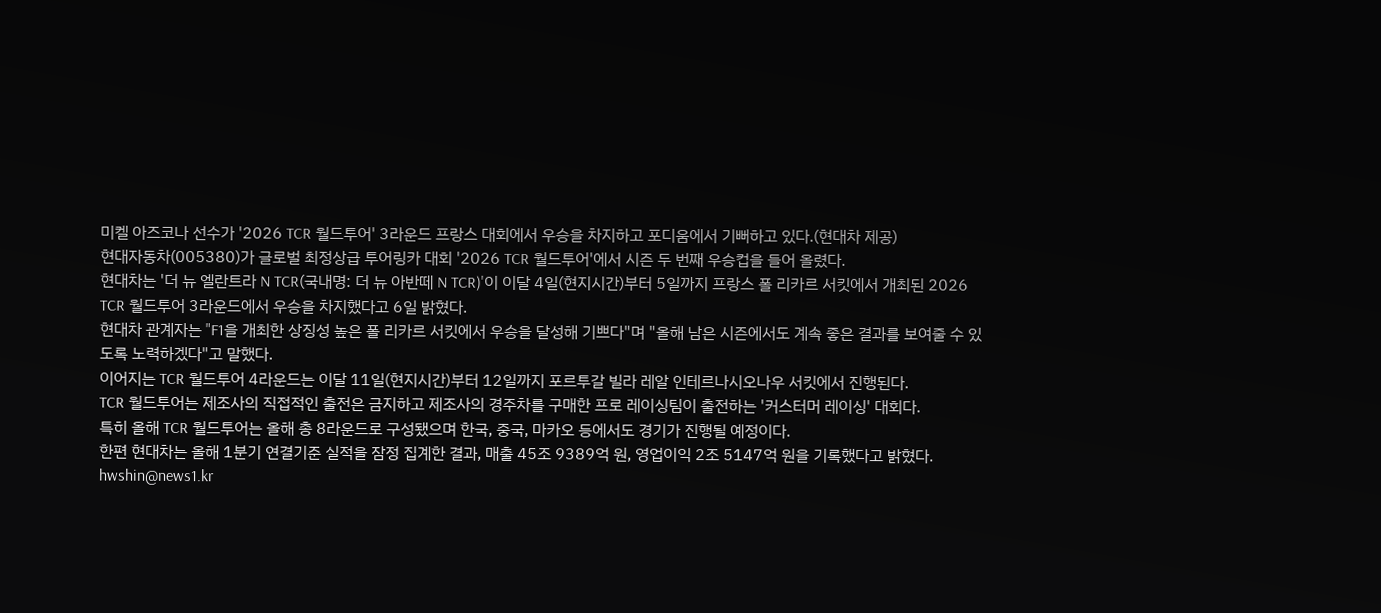미켈 아즈코나 선수가 '2026 TCR 월드투어' 3라운드 프랑스 대회에서 우승을 차지하고 포디움에서 기뻐하고 있다.(현대차 제공)
현대자동차(005380)가 글로벌 최정상급 투어링카 대회 '2026 TCR 월드투어'에서 시즌 두 번째 우승컵을 들어 올렸다.
현대차는 '더 뉴 엘란트라 N TCR(국내명: 더 뉴 아반떼 N TCR)'이 이달 4일(현지시간)부터 5일까지 프랑스 폴 리카르 서킷에서 개최된 2026 TCR 월드투어 3라운드에서 우승을 차지했다고 6일 밝혔다.
현대차 관계자는 "F1을 개최한 상징성 높은 폴 리카르 서킷에서 우승을 달성해 기쁘다"며 "올해 남은 시즌에서도 계속 좋은 결과를 보여줄 수 있도록 노력하겠다"고 말했다.
이어지는 TCR 월드투어 4라운드는 이달 11일(현지시간)부터 12일까지 포르투갈 빌라 레알 인테르나시오나우 서킷에서 진행된다.
TCR 월드투어는 제조사의 직접적인 출전은 금지하고 제조사의 경주차를 구매한 프로 레이싱팀이 출전하는 '커스터머 레이싱' 대회다.
특히 올해 TCR 월드투어는 올해 총 8라운드로 구성됐으며 한국, 중국, 마카오 등에서도 경기가 진행될 예정이다.
한편 현대차는 올해 1분기 연결기준 실적을 잠정 집계한 결과, 매출 45조 9389억 원, 영업이익 2조 5147억 원을 기록했다고 밝혔다.
hwshin@news1.kr